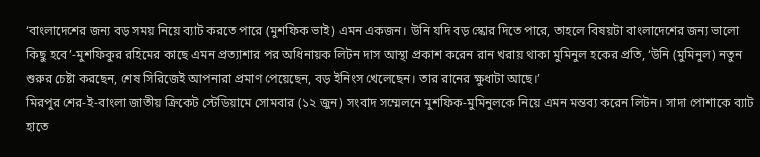‘বাংলাদেশের জন্য বড় সময় নিয়ে ব্যাট করতে পারে (মুশফিক ভাই) এমন একজন। উনি যদি বড় স্কোর দিতে পারে, তাহলে বিষয়টা বাংলাদেশের জন্য ভালো কিছু হবে’-মুশফিকুর রহিমের কাছে এমন প্রত্যাশার পর অধিনায়ক লিটন দাস আস্থা প্রকাশ করেন রান খরায় থাকা মুমিনুল হকের প্রতি, ‘উনি (মুমিনুল) নতুন শুরুর চেষ্টা করছেন, শেষ সিরিজেই আপনারা প্রমাণ পেয়েছেন, বড় ইনিংস খেলেছেন। তার রানের ক্ষুধাটা আছে।’
মিরপুর শের-ই-বাংলা জাতীয় ক্রিকেট স্টেডিয়ামে সোমবার (১২ জুন) সংবাদ সম্মেলনে মুশফিক-মুমিনুলকে নিয়ে এমন মন্তব্য করেন লিটন। সাদা পোশাকে ব্যাট হাতে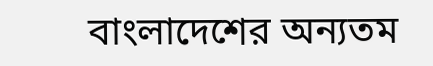বাংলাদেশের অন্যতম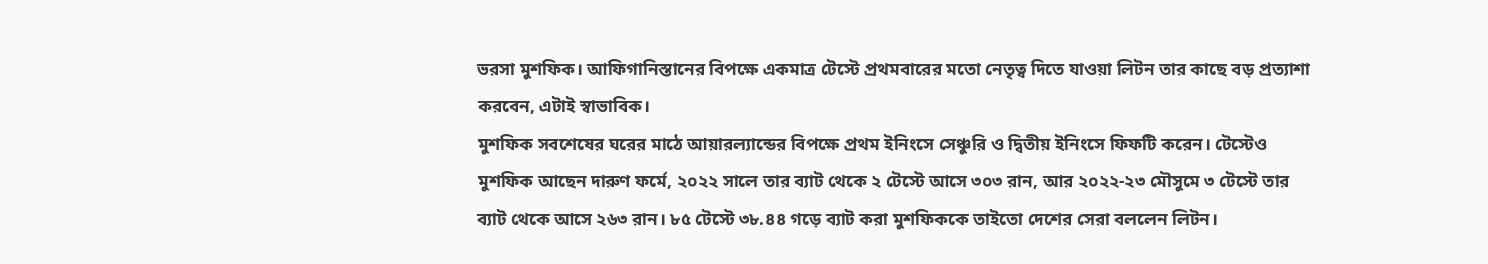ভরসা মুশফিক। আফিগানিস্তানের বিপক্ষে একমাত্র টেস্টে প্রথমবারের মতো নেতৃত্ব দিতে যাওয়া লিটন তার কাছে বড় প্রত্যাশা করবেন, এটাই স্বাভাবিক।
মুশফিক সবশেষের ঘরের মাঠে আয়ারল্যান্ডের বিপক্ষে প্রথম ইনিংসে সেঞ্চুরি ও দ্বিতীয় ইনিংসে ফিফটি করেন। টেস্টেও মুশফিক আছেন দারুণ ফর্মে, ২০২২ সালে তার ব্যাট থেকে ২ টেস্টে আসে ৩০৩ রান, আর ২০২২-২৩ মৌসুমে ৩ টেস্টে তার ব্যাট থেকে আসে ২৬৩ রান। ৮৫ টেস্টে ৩৮.৪৪ গড়ে ব্যাট করা মুশফিককে তাইতো দেশের সেরা বললেন লিটন।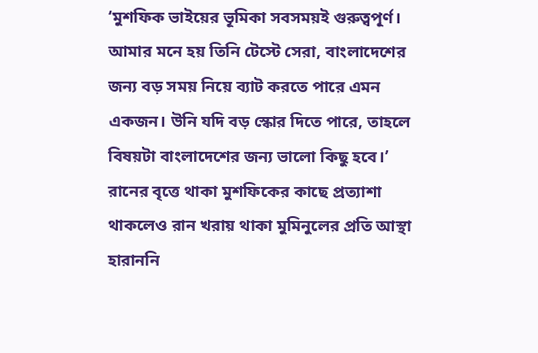‘মুশফিক ভাইয়ের ভূমিকা সবসময়ই গুরুত্বপূর্ণ। আমার মনে হয় তিনি টেস্টে সেরা, বাংলাদেশের জন্য বড় সময় নিয়ে ব্যাট করতে পারে এমন একজন। উনি যদি বড় স্কোর দিতে পারে, তাহলে বিষয়টা বাংলাদেশের জন্য ভালো কিছু হবে।’
রানের বৃত্তে থাকা মুশফিকের কাছে প্রত্যাশা থাকলেও রান খরায় থাকা মুমিনুলের প্রতি আস্থা হারাননি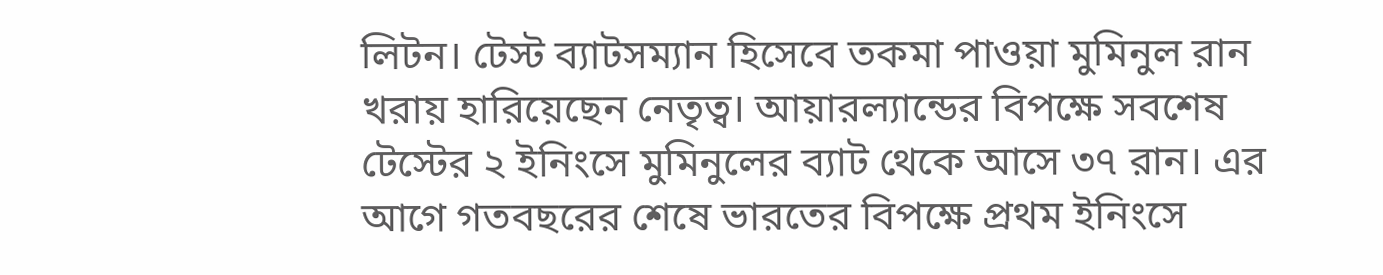লিটন। টেস্ট ব্যাটসম্যান হিসেবে তকমা পাওয়া মুমিনুল রান খরায় হারিয়েছেন নেতৃত্ব। আয়ারল্যান্ডের বিপক্ষে সবশেষ টেস্টের ২ ইনিংসে মুমিনুলের ব্যাট থেকে আসে ৩৭ রান। এর আগে গতবছরের শেষে ভারতের বিপক্ষে প্রথম ইনিংসে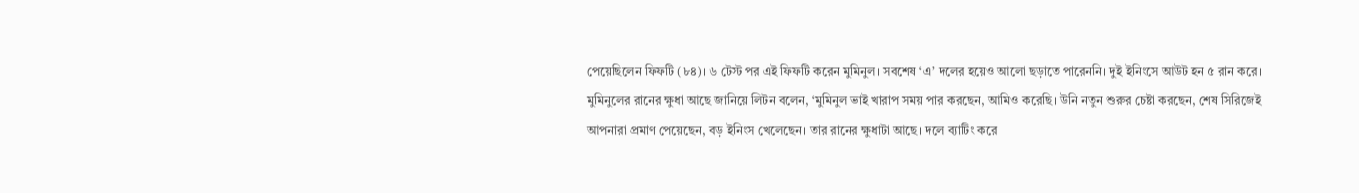পেয়েছিলেন ফিফটি (৮৪)। ৬ টেস্ট পর এই ফিফটি করেন মুমিনুল। সবশেষ ‘এ’ দলের হয়েও আলো ছড়াতে পারেননি। দুই ইনিংসে আউট হন ৫ রান করে।
মুমিনুলের রানের ক্ষুধা আছে জানিয়ে লিটন বলেন, ‘মুমিনুল ভাই খারাপ সময় পার করছেন, আমিও করেছি। উনি নতুন শুরুর চেষ্টা করছেন, শেষ সিরিজেই আপনারা প্রমাণ পেয়েছেন, বড় ইনিংস খেলেছেন। তার রানের ক্ষুধাটা আছে। দলে ব্যাটিং করে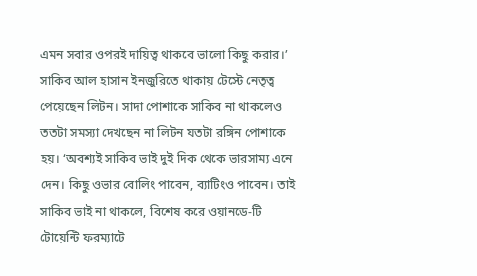এমন সবার ওপরই দায়িত্ব থাকবে ভালো কিছু করার।’
সাকিব আল হাসান ইনজুরিতে থাকায় টেস্টে নেতৃত্ব পেয়েছেন লিটন। সাদা পোশাকে সাকিব না থাকলেও ততটা সমস্যা দেখছেন না লিটন যতটা রঙ্গিন পোশাকে হয়। ‘অবশ্যই সাকিব ভাই দুই দিক থেকে ভারসাম্য এনে দেন। কিছু ওভার বোলিং পাবেন, ব্যাটিংও পাবেন। তাই সাকিব ভাই না থাকলে, বিশেষ করে ওয়ানডে-টি টোয়েন্টি ফরম্যাটে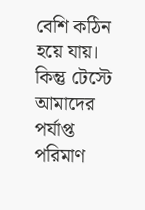বেশি কঠিন হয়ে যায়। কিন্তু টেস্টে আমাদের পর্যাপ্ত পরিমাণ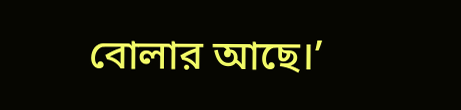বোলার আছে।’